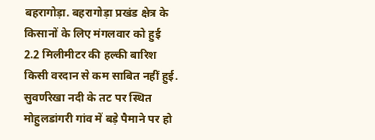बहरागोड़ा. बहरागोड़ा प्रखंड क्षेत्र के किसानों के लिए मंगलवार को हुई 2.2 मिलीमीटर की हल्की बारिश किसी वरदान से कम साबित नहीं हुई. सुवर्णरेखा नदी के तट पर स्थित मोहुलडांगरी गांव में बड़े पैमाने पर हो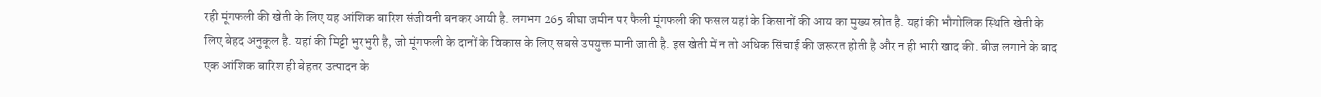रही मूंगफली की खेती के लिए यह आंशिक बारिश संजीवनी बनकर आयी है. लगभग 265 बीघा जमीन पर फैली मूंगफली की फसल यहां के किसानों की आय का मुख्य स्रोत है. यहां की भौगोलिक स्थिति खेती के लिए बेहद अनुकूल है. यहां की मिट्टी भुरभुरी है, जो मूंगफली के दानों के विकास के लिए सबसे उपयुक्त मानी जाती है. इस खेती में न तो अधिक सिंचाई की जरूरत होती है और न ही भारी खाद की. बीज लगाने के बाद एक आंशिक बारिश ही बेहतर उत्पादन के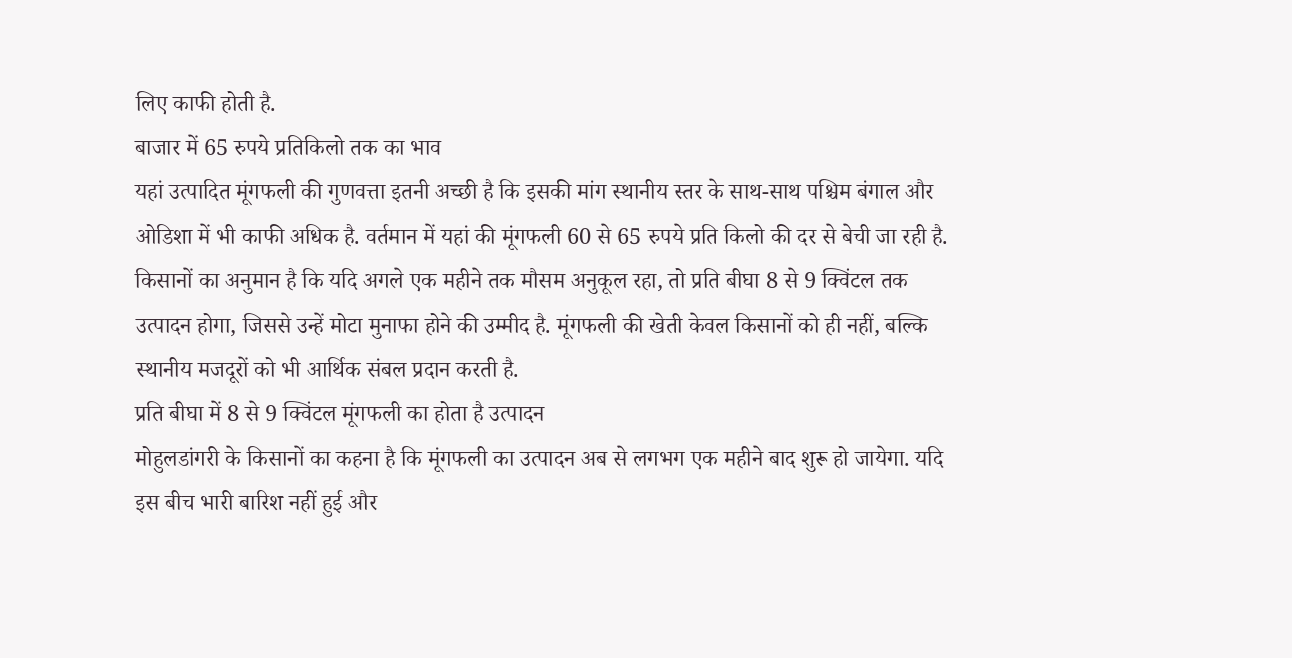लिए काफी होती है.
बाजार में 65 रुपये प्रतिकिलो तक का भाव
यहां उत्पादित मूंगफली की गुणवत्ता इतनी अच्छी है कि इसकी मांग स्थानीय स्तर के साथ-साथ पश्चिम बंगाल और ओडिशा में भी काफी अधिक है. वर्तमान में यहां की मूंगफली 60 से 65 रुपये प्रति किलो की दर से बेची जा रही है. किसानों का अनुमान है कि यदि अगले एक महीने तक मौसम अनुकूल रहा, तो प्रति बीघा 8 से 9 क्विंटल तक उत्पादन होगा, जिससे उन्हें मोटा मुनाफा होने की उम्मीद है. मूंगफली की खेती केवल किसानों को ही नहीं, बल्कि स्थानीय मजदूरों को भी आर्थिक संबल प्रदान करती है.
प्रति बीघा में 8 से 9 क्विंटल मूंगफली का होता है उत्पादन
मोहुलडांगरी के किसानों का कहना है कि मूंगफली का उत्पादन अब से लगभग एक महीने बाद शुरू हो जायेगा. यदि इस बीच भारी बारिश नहीं हुई और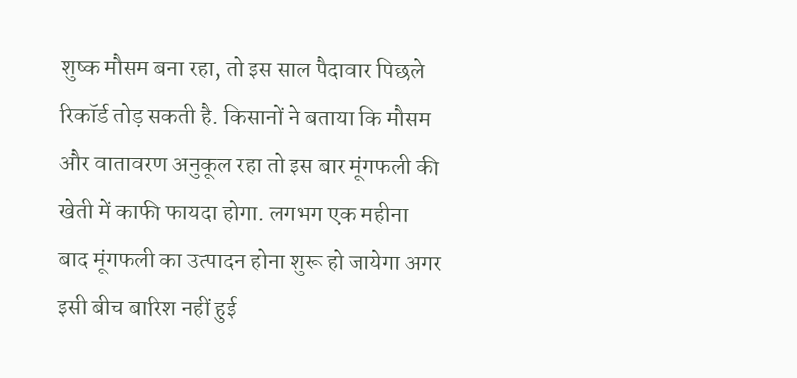शुष्क मौसम बना रहा, तो इस साल पैदावार पिछले रिकॉर्ड तोड़ सकती है. किसानों ने बताया कि मौसम और वातावरण अनुकूल रहा तो इस बार मूंगफली की खेती में काफी फायदा होगा. लगभग एक महीना बाद मूंगफली का उत्पादन होना शुरू हो जायेगा अगर इसी बीच बारिश नहीं हुई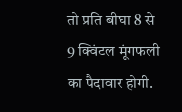तो प्रति बीघा 8 से 9 क्विंटल मूंगफली का पैदावार होगी.